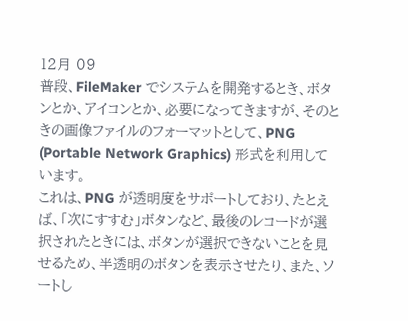12月 09
普段、FileMaker でシステムを開発するとき、ボタンとか、アイコンとか、必要になってきますが、そのときの画像ファイルのフォーマットとして、PNG (Portable Network Graphics) 形式を利用しています。
これは、PNG が透明度をサポートしており、たとえば、「次にすすむ」ボタンなど、最後のレコードが選択されたときには、ボタンが選択できないことを見せるため、半透明のボタンを表示させたり、また、ソートし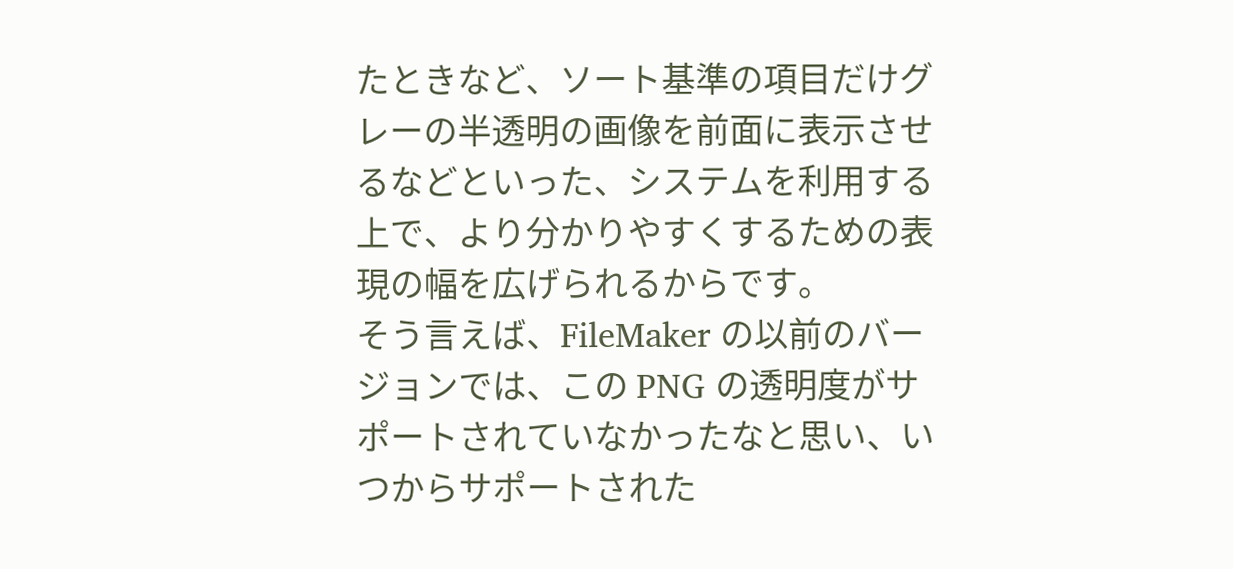たときなど、ソート基準の項目だけグレーの半透明の画像を前面に表示させるなどといった、システムを利用する上で、より分かりやすくするための表現の幅を広げられるからです。
そう言えば、FileMaker の以前のバージョンでは、この PNG の透明度がサポートされていなかったなと思い、いつからサポートされた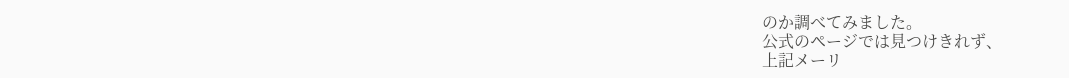のか調べてみました。
公式のページでは見つけきれず、
上記メーリ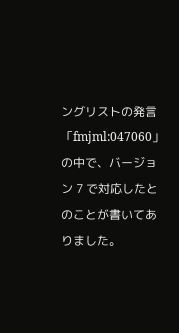ングリストの発言「fmjml:047060」の中で、バージョン 7 で対応したとのことが書いてありました。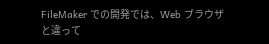FileMaker での開発では、Web ブラウザと違って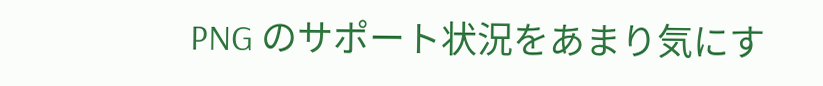PNG のサポート状況をあまり気にす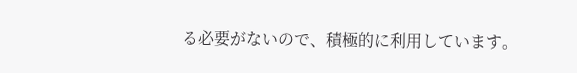る必要がないので、積極的に利用しています。